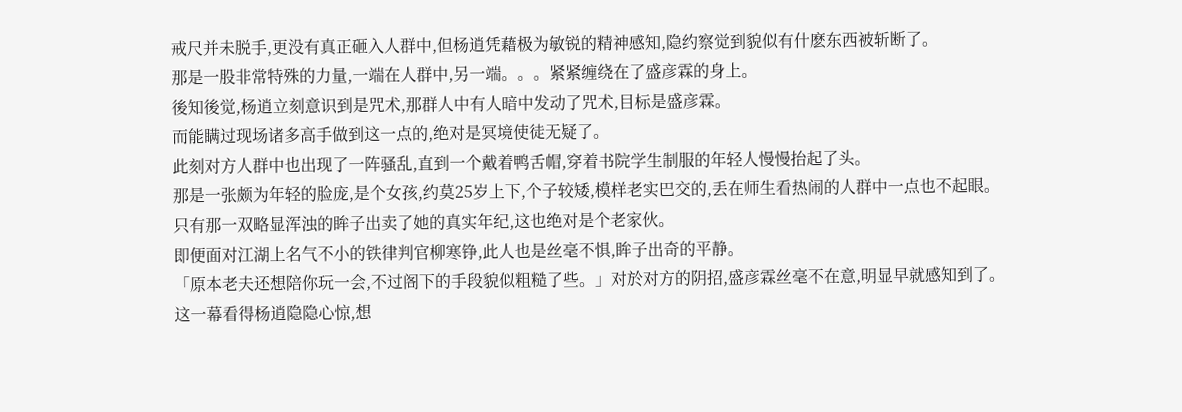戒尺并未脱手,更没有真正砸入人群中,但杨逍凭藉极为敏锐的精神感知,隐约察觉到貌似有什麽东西被斩断了。
那是一股非常特殊的力量,一端在人群中,另一端。。。紧紧缠绕在了盛彦霖的身上。
後知後觉,杨逍立刻意识到是咒术,那群人中有人暗中发动了咒术,目标是盛彦霖。
而能瞒过现场诸多高手做到这一点的,绝对是冥境使徒无疑了。
此刻对方人群中也出现了一阵骚乱,直到一个戴着鸭舌帽,穿着书院学生制服的年轻人慢慢抬起了头。
那是一张颇为年轻的脸庞,是个女孩,约莫25岁上下,个子较矮,模样老实巴交的,丢在师生看热闹的人群中一点也不起眼。
只有那一双略显浑浊的眸子出卖了她的真实年纪,这也绝对是个老家伙。
即便面对江湖上名气不小的铁律判官柳寒铮,此人也是丝毫不惧,眸子出奇的平静。
「原本老夫还想陪你玩一会,不过阁下的手段貌似粗糙了些。」对於对方的阴招,盛彦霖丝毫不在意,明显早就感知到了。
这一幕看得杨逍隐隐心惊,想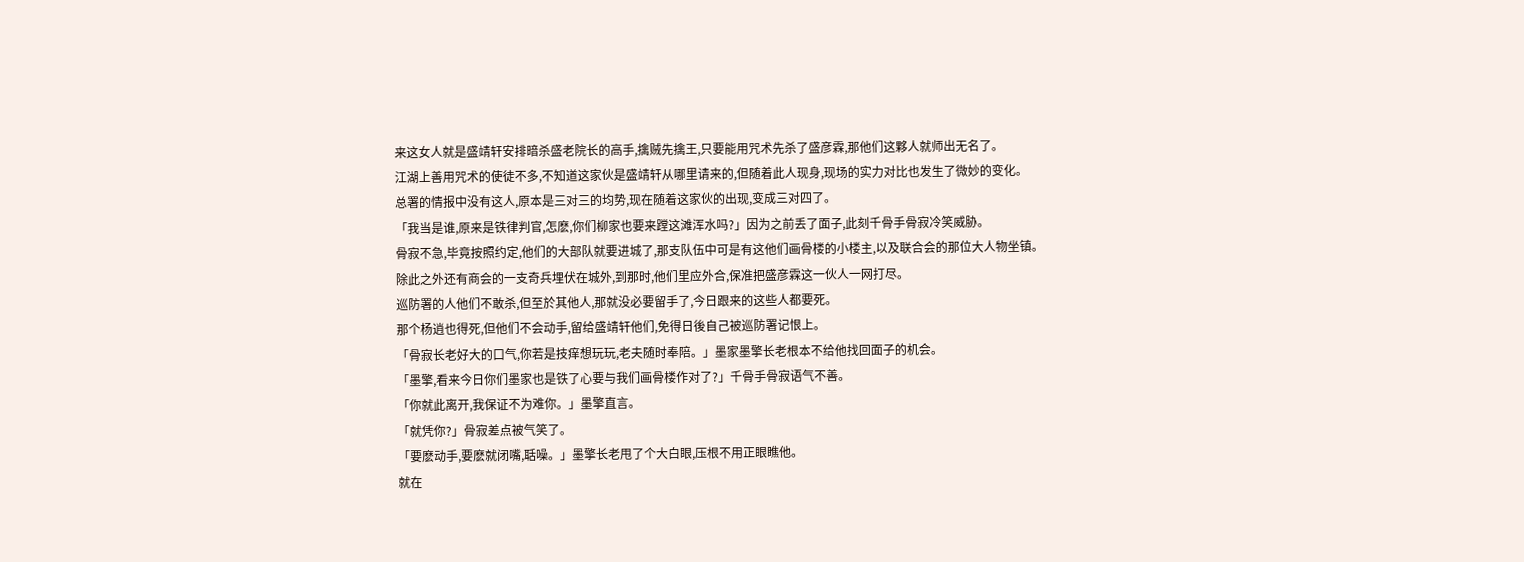来这女人就是盛靖轩安排暗杀盛老院长的高手,擒贼先擒王,只要能用咒术先杀了盛彦霖,那他们这夥人就师出无名了。
江湖上善用咒术的使徒不多,不知道这家伙是盛靖轩从哪里请来的,但随着此人现身,现场的实力对比也发生了微妙的变化。
总署的情报中没有这人,原本是三对三的均势,现在随着这家伙的出现,变成三对四了。
「我当是谁,原来是铁律判官,怎麽,你们柳家也要来蹚这滩浑水吗?」因为之前丢了面子,此刻千骨手骨寂冷笑威胁。
骨寂不急,毕竟按照约定,他们的大部队就要进城了,那支队伍中可是有这他们画骨楼的小楼主,以及联合会的那位大人物坐镇。
除此之外还有商会的一支奇兵埋伏在城外,到那时,他们里应外合,保准把盛彦霖这一伙人一网打尽。
巡防署的人他们不敢杀,但至於其他人,那就没必要留手了,今日跟来的这些人都要死。
那个杨逍也得死,但他们不会动手,留给盛靖轩他们,免得日後自己被巡防署记恨上。
「骨寂长老好大的口气,你若是技痒想玩玩,老夫随时奉陪。」墨家墨擎长老根本不给他找回面子的机会。
「墨擎,看来今日你们墨家也是铁了心要与我们画骨楼作对了?」千骨手骨寂语气不善。
「你就此离开,我保证不为难你。」墨擎直言。
「就凭你?」骨寂差点被气笑了。
「要麽动手,要麽就闭嘴,聒噪。」墨擎长老甩了个大白眼,压根不用正眼瞧他。
就在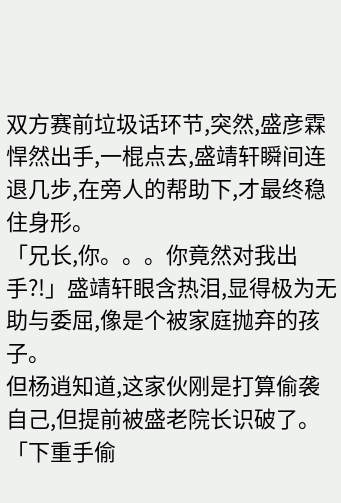双方赛前垃圾话环节,突然,盛彦霖悍然出手,一棍点去,盛靖轩瞬间连退几步,在旁人的帮助下,才最终稳住身形。
「兄长,你。。。你竟然对我出手?!」盛靖轩眼含热泪,显得极为无助与委屈,像是个被家庭抛弃的孩子。
但杨逍知道,这家伙刚是打算偷袭自己,但提前被盛老院长识破了。
「下重手偷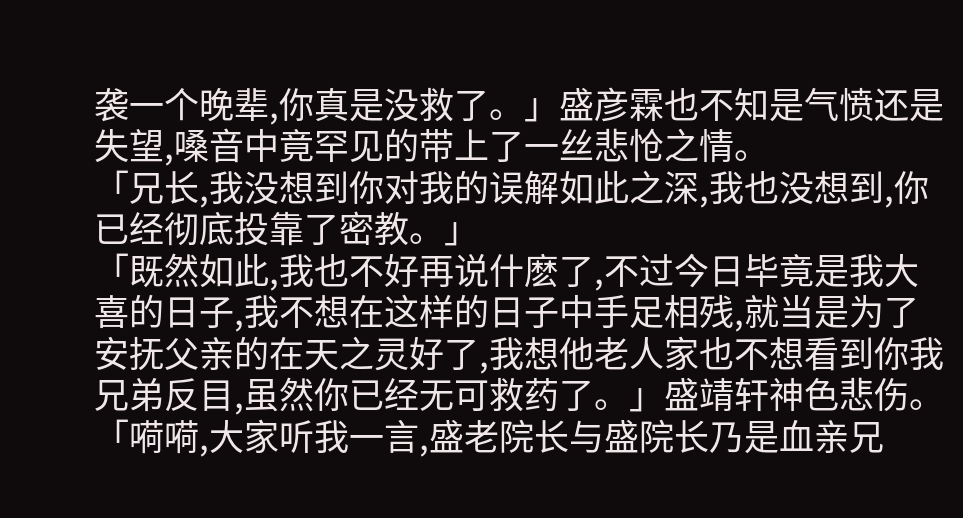袭一个晚辈,你真是没救了。」盛彦霖也不知是气愤还是失望,嗓音中竟罕见的带上了一丝悲怆之情。
「兄长,我没想到你对我的误解如此之深,我也没想到,你已经彻底投靠了密教。」
「既然如此,我也不好再说什麽了,不过今日毕竟是我大喜的日子,我不想在这样的日子中手足相残,就当是为了安抚父亲的在天之灵好了,我想他老人家也不想看到你我兄弟反目,虽然你已经无可救药了。」盛靖轩神色悲伤。
「嗬嗬,大家听我一言,盛老院长与盛院长乃是血亲兄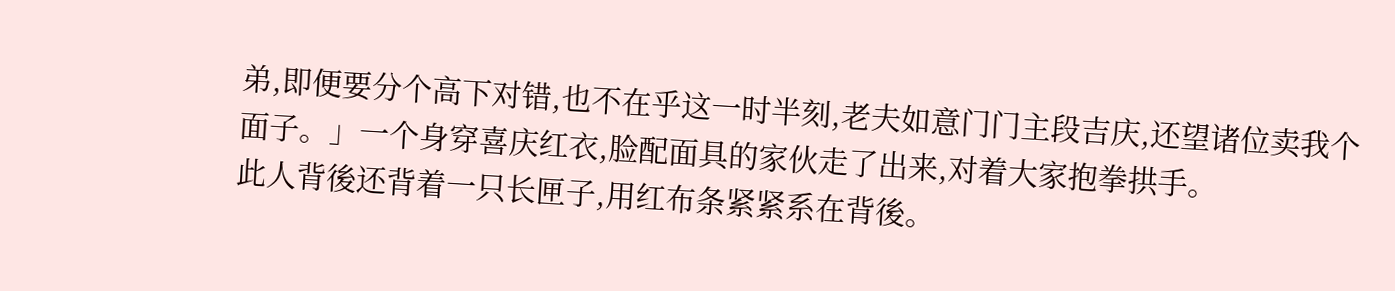弟,即便要分个高下对错,也不在乎这一时半刻,老夫如意门门主段吉庆,还望诸位卖我个面子。」一个身穿喜庆红衣,脸配面具的家伙走了出来,对着大家抱拳拱手。
此人背後还背着一只长匣子,用红布条紧紧系在背後。